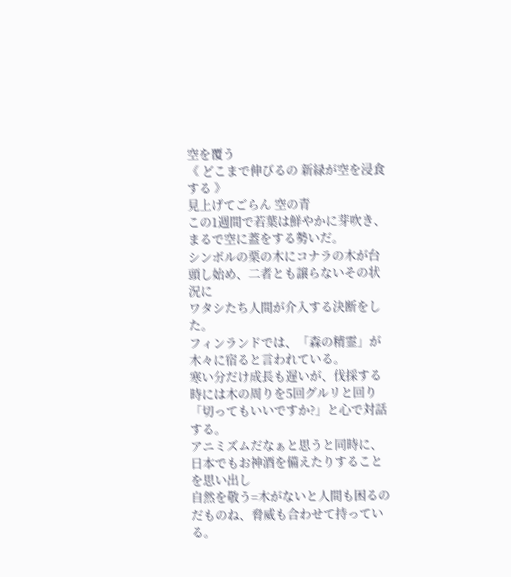空を覆う
《 どこまで伸びるの 新緑が空を浸食する 》
見上げてごらん 空の青
この1週間で若葉は鮮やかに芽吹き、まるで空に蓋をする勢いだ。
シンボルの栗の木にコナラの木が台頭し始め、二者とも譲らないその状況に
ワタシたち人間が介入する決断をした。
フィンランドでは、「森の精霊」が木々に宿ると言われている。
寒い分だけ成長も遅いが、伐採する時には木の周りを5回グルリと回り
「切ってもいいですか?」と心で対話する。
アニミズムだなぁと思うと同時に、日本でもお神酒を備えたりすることを思い出し
自然を敬う=木がないと人間も困るのだものね、脅威も合わせて持っている。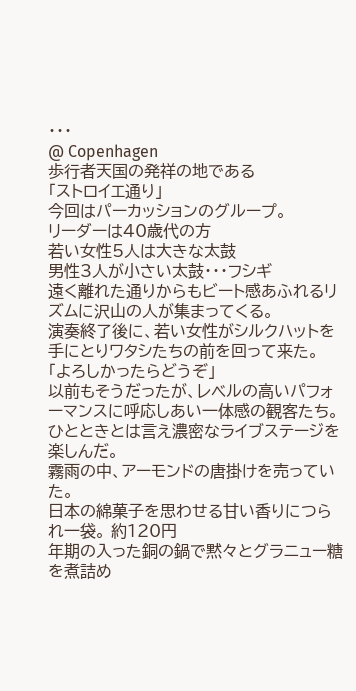・・・
@ Copenhagen
歩行者天国の発祥の地である
「ストロイエ通り」
今回はパーカッションのグループ。
リーダーは40歳代の方
若い女性5人は大きな太鼓
男性3人が小さい太鼓・・・フシギ
遠く離れた通りからもビート感あふれるリズムに沢山の人が集まってくる。
演奏終了後に、若い女性がシルクハットを手にとりワタシたちの前を回って来た。
「よろしかったらどうぞ」
以前もそうだったが、レベルの高いパフォーマンスに呼応しあい一体感の観客たち。
ひとときとは言え濃密なライブステージを楽しんだ。
霧雨の中、アーモンドの唐掛けを売っていた。
日本の綿菓子を思わせる甘い香りにつられ一袋。 約120円
年期の入った銅の鍋で黙々とグラニュー糖を煮詰め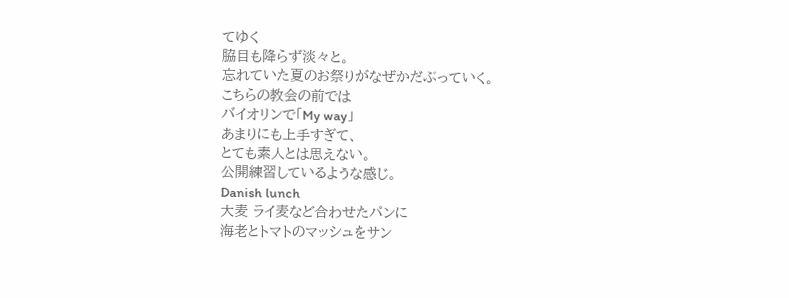てゆく
脇目も降らず淡々と。
忘れていた夏のお祭りがなぜかだぶっていく。
こちらの教会の前では
バイオリンで「My way」
あまりにも上手すぎて、
とても素人とは思えない。
公開練習しているような感じ。
Danish lunch
大麦 ライ麦など合わせたパンに
海老とトマトのマッシュをサン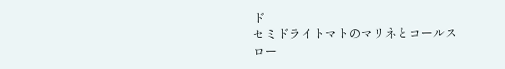ド
セミドライトマトのマリネとコールスロー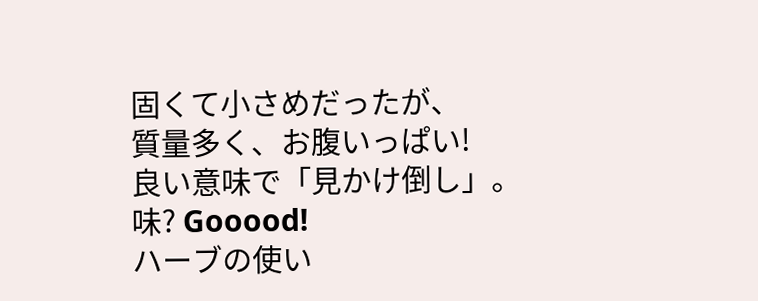固くて小さめだったが、
質量多く、お腹いっぱい!
良い意味で「見かけ倒し」。
味? Gooood!
ハーブの使い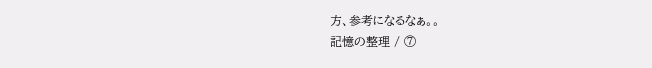方、参考になるなぁ。。
記憶の整理 / ⑦